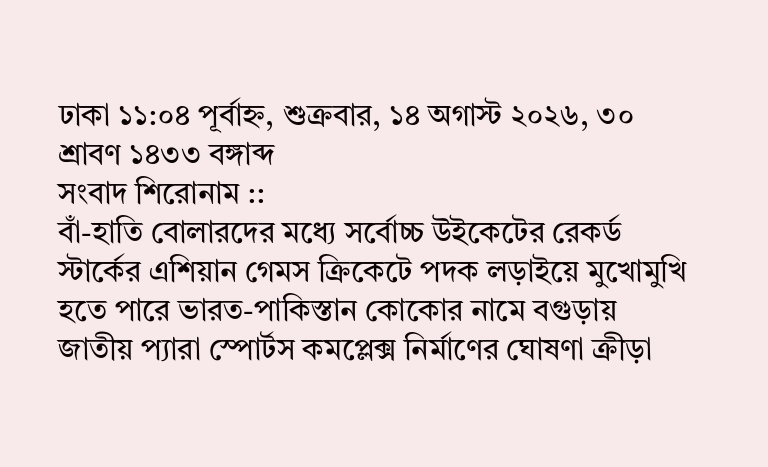ঢাকা ১১:০৪ পূর্বাহ্ন, শুক্রবার, ১৪ অগাস্ট ২০২৬, ৩০ শ্রাবণ ১৪৩৩ বঙ্গাব্দ
সংবাদ শিরোনাম ::
বাঁ-হাতি বোলারদের মধ্যে সর্বোচ্চ উইকেটের রেকর্ড স্টার্কের এশিয়ান গেমস ক্রিকেটে পদক লড়াইয়ে মুখোমুখি হতে পারে ভারত-পাকিস্তান কোকোর নামে বগুড়ায় জাতীয় প্যারা স্পোর্টস কমপ্লেক্স নির্মাণের ঘোষণা ক্রীড়া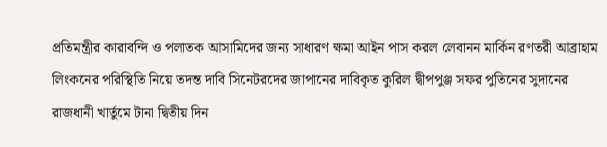প্রতিমন্ত্রীর কারাবন্দি ও পলাতক আসামিদের জন্য সাধারণ ক্ষমা আইন পাস করল লেবানন মার্কিন রণতরী আব্রাহাম লিংকনের পরিস্থিতি নিয়ে তদন্ত দাবি সিনেটরদের জাপানের দাবিকৃত কুরিল দ্বীপপুঞ্জ সফর পুতিনের সুদানের রাজধানী খার্তুমে টানা দ্বিতীয় দিন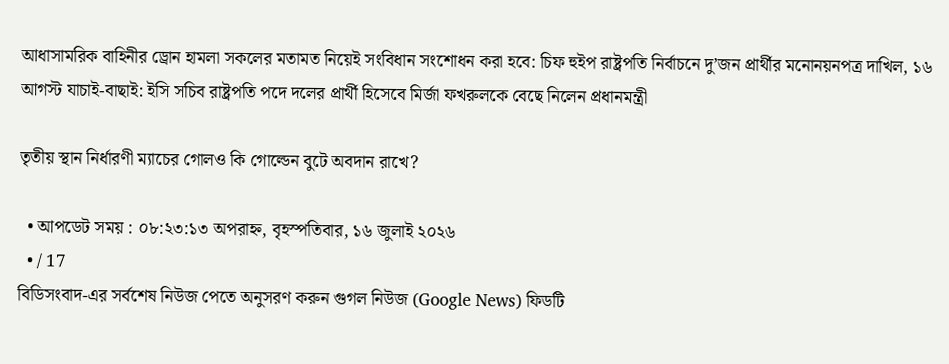আধাসামরিক বাহিনীর ড্রোন হামলা সকলের মতামত নিয়েই সংবিধান সংশোধন করা হবে: চিফ হুইপ রাষ্ট্রপতি নির্বাচনে দু’জন প্রার্থীর মনোনয়নপত্র দাখিল, ১৬ আগস্ট যাচাই-বাছাই: ইসি সচিব রাষ্ট্রপতি পদে দলের প্রার্থী হিসেবে মির্জা ফখরুলকে বেছে নিলেন প্রধানমন্ত্রী

তৃতীয় স্থান নির্ধারণী ম্যাচের গোলও কি গোল্ডেন বুটে অবদান রাখে?

  • আপডেট সময় : ০৮:২৩:১৩ অপরাহ্ন, বৃহস্পতিবার, ১৬ জুলাই ২০২৬
  • / 17
বিডিসংবাদ-এর সর্বশেষ নিউজ পেতে অনুসরণ করুন গুগল নিউজ (Google News) ফিডটি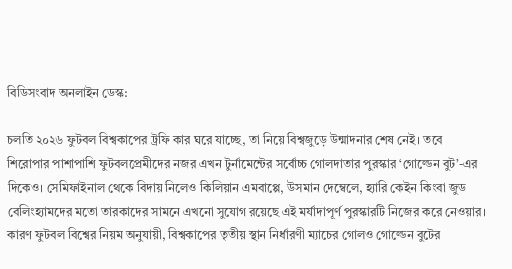বিডিসংবাদ অনলাইন ডেস্ক:

চলতি ২০২৬ ফুটবল বিশ্বকাপের ট্রফি কার ঘরে যাচ্ছে, তা নিয়ে বিশ্বজুড়ে উন্মাদনার শেষ নেই। তবে শিরোপার পাশাপাশি ফুটবলপ্রেমীদের নজর এখন টুর্নামেন্টের সর্বোচ্চ গোলদাতার পুরস্কার ‘গোল্ডেন বুট’-এর দিকেও। সেমিফাইনাল থেকে বিদায় নিলেও কিলিয়ান এমবাপ্পে, উসমান দেম্বেলে, হ্যারি কেইন কিংবা জুড বেলিংহ্যামদের মতো তারকাদের সামনে এখনো সুযোগ রয়েছে এই মর্যাদাপূর্ণ পুরস্কারটি নিজের করে নেওয়ার। কারণ ফুটবল বিশ্বের নিয়ম অনুযায়ী, বিশ্বকাপের তৃতীয় স্থান নির্ধারণী ম্যাচের গোলও গোল্ডেন বুটের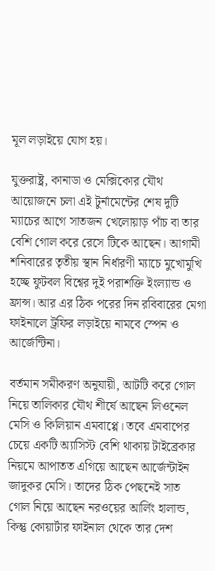মূল লড়াইয়ে যোগ হয়।

যুক্তরাষ্ট্র, কানাডা ও মেক্সিকোর যৌথ আয়োজনে চলা এই টুর্নামেন্টের শেষ দুটি ম্যাচের আগে সাতজন খেলোয়াড় পাঁচ বা তার বেশি গোল করে রেসে টিকে আছেন। আগামী শনিবারের তৃতীয় স্থান নির্ধারণী ম্যাচে মুখোমুখি হচ্ছে ফুটবল বিশ্বের দুই পরাশক্তি ইংল্যান্ড ও ফ্রান্স। আর এর ঠিক পরের দিন রবিবারের মেগা ফাইনালে ট্রফির লড়াইয়ে নামবে স্পেন ও আর্জেন্টিনা।

বর্তমান সমীকরণ অনুযায়ী, আটটি করে গোল নিয়ে তালিকার যৌথ শীর্ষে আছেন লিওনেল মেসি ও কিলিয়ান এমবাপ্পে। তবে এমবাপের চেয়ে একটি অ্যাসিস্ট বেশি থাকায় টাইব্রেকার নিয়মে আপাতত এগিয়ে আছেন আর্জেন্টাইন জাদুকর মেসি। তাদের ঠিক পেছনেই সাত গোল নিয়ে আছেন নরওয়ের আর্লিং হালান্ড, কিন্তু কোয়ার্টার ফাইনাল থেকে তার দেশ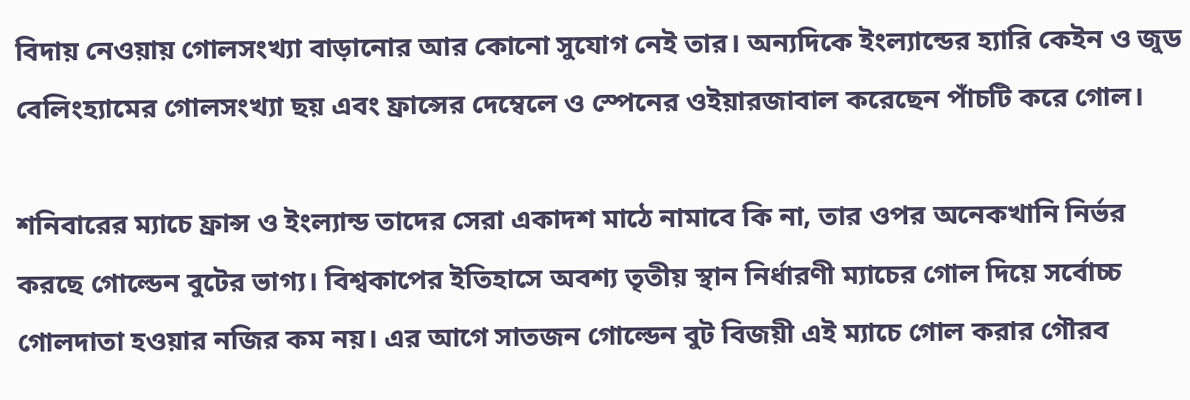বিদায় নেওয়ায় গোলসংখ্যা বাড়ানোর আর কোনো সুযোগ নেই তার। অন্যদিকে ইংল্যান্ডের হ্যারি কেইন ও জুড বেলিংহ্যামের গোলসংখ্যা ছয় এবং ফ্রান্সের দেম্বেলে ও স্পেনের ওইয়ারজাবাল করেছেন পাঁচটি করে গোল।

শনিবারের ম্যাচে ফ্রান্স ও ইংল্যান্ড তাদের সেরা একাদশ মাঠে নামাবে কি না, তার ওপর অনেকখানি নির্ভর করছে গোল্ডেন বুটের ভাগ্য। বিশ্বকাপের ইতিহাসে অবশ্য তৃতীয় স্থান নির্ধারণী ম্যাচের গোল দিয়ে সর্বোচ্চ গোলদাতা হওয়ার নজির কম নয়। এর আগে সাতজন গোল্ডেন বুট বিজয়ী এই ম্যাচে গোল করার গৌরব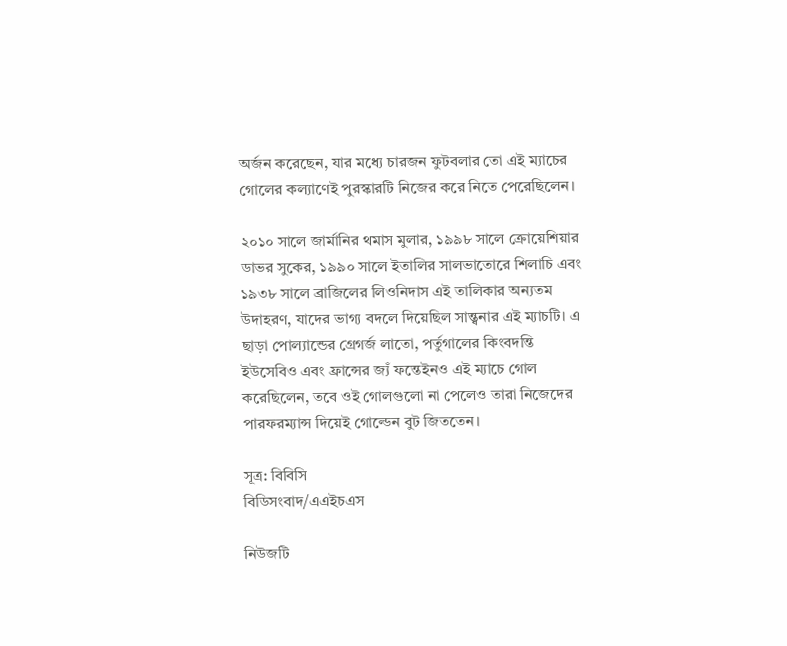অর্জন করেছেন, যার মধ্যে চারজন ফুটবলার তো এই ম্যাচের গোলের কল্যাণেই পুরস্কারটি নিজের করে নিতে পেরেছিলেন।

২০১০ সালে জার্মানির থমাস মুলার, ১৯৯৮ সালে ক্রোয়েশিয়ার ডাভর সুকের, ১৯৯০ সালে ইতালির সালভাতোরে শিলাচি এবং ১৯৩৮ সালে ব্রাজিলের লিওনিদাস এই তালিকার অন্যতম উদাহরণ, যাদের ভাগ্য বদলে দিয়েছিল সান্ত্বনার এই ম্যাচটি। এ ছাড়া পোল্যান্ডের গ্রেগর্জ লাতো, পর্তুগালের কিংবদন্তি ইউসেবিও এবং ফ্রান্সের জ্যঁ ফন্তেইনও এই ম্যাচে গোল করেছিলেন, তবে ওই গোলগুলো না পেলেও তারা নিজেদের পারফরম্যান্স দিয়েই গোল্ডেন বুট জিততেন।

সূত্র: বিবিসি
বিডিসংবাদ/এএইচএস

নিউজটি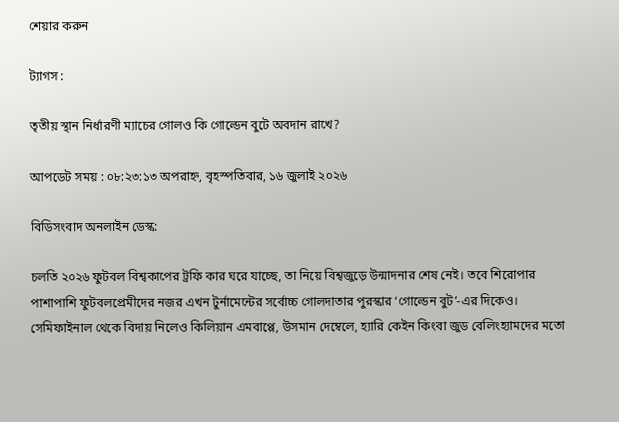শেয়ার করুন

ট্যাগস :

তৃতীয় স্থান নির্ধারণী ম্যাচের গোলও কি গোল্ডেন বুটে অবদান রাখে?

আপডেট সময় : ০৮:২৩:১৩ অপরাহ্ন, বৃহস্পতিবার, ১৬ জুলাই ২০২৬

বিডিসংবাদ অনলাইন ডেস্ক:

চলতি ২০২৬ ফুটবল বিশ্বকাপের ট্রফি কার ঘরে যাচ্ছে, তা নিয়ে বিশ্বজুড়ে উন্মাদনার শেষ নেই। তবে শিরোপার পাশাপাশি ফুটবলপ্রেমীদের নজর এখন টুর্নামেন্টের সর্বোচ্চ গোলদাতার পুরস্কার ‘গোল্ডেন বুট’-এর দিকেও। সেমিফাইনাল থেকে বিদায় নিলেও কিলিয়ান এমবাপ্পে, উসমান দেম্বেলে, হ্যারি কেইন কিংবা জুড বেলিংহ্যামদের মতো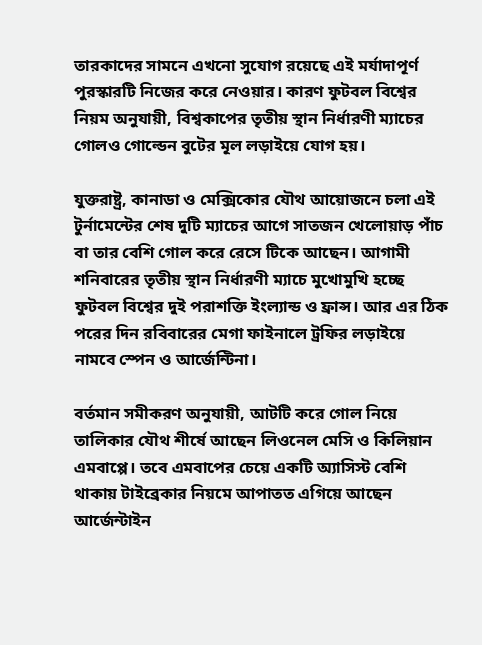তারকাদের সামনে এখনো সুযোগ রয়েছে এই মর্যাদাপূর্ণ পুরস্কারটি নিজের করে নেওয়ার। কারণ ফুটবল বিশ্বের নিয়ম অনুযায়ী, বিশ্বকাপের তৃতীয় স্থান নির্ধারণী ম্যাচের গোলও গোল্ডেন বুটের মূল লড়াইয়ে যোগ হয়।

যুক্তরাষ্ট্র, কানাডা ও মেক্সিকোর যৌথ আয়োজনে চলা এই টুর্নামেন্টের শেষ দুটি ম্যাচের আগে সাতজন খেলোয়াড় পাঁচ বা তার বেশি গোল করে রেসে টিকে আছেন। আগামী শনিবারের তৃতীয় স্থান নির্ধারণী ম্যাচে মুখোমুখি হচ্ছে ফুটবল বিশ্বের দুই পরাশক্তি ইংল্যান্ড ও ফ্রান্স। আর এর ঠিক পরের দিন রবিবারের মেগা ফাইনালে ট্রফির লড়াইয়ে নামবে স্পেন ও আর্জেন্টিনা।

বর্তমান সমীকরণ অনুযায়ী, আটটি করে গোল নিয়ে তালিকার যৌথ শীর্ষে আছেন লিওনেল মেসি ও কিলিয়ান এমবাপ্পে। তবে এমবাপের চেয়ে একটি অ্যাসিস্ট বেশি থাকায় টাইব্রেকার নিয়মে আপাতত এগিয়ে আছেন আর্জেন্টাইন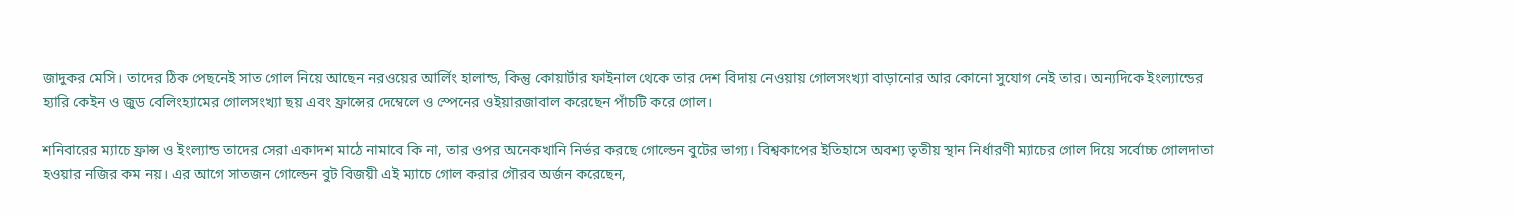জাদুকর মেসি। তাদের ঠিক পেছনেই সাত গোল নিয়ে আছেন নরওয়ের আর্লিং হালান্ড, কিন্তু কোয়ার্টার ফাইনাল থেকে তার দেশ বিদায় নেওয়ায় গোলসংখ্যা বাড়ানোর আর কোনো সুযোগ নেই তার। অন্যদিকে ইংল্যান্ডের হ্যারি কেইন ও জুড বেলিংহ্যামের গোলসংখ্যা ছয় এবং ফ্রান্সের দেম্বেলে ও স্পেনের ওইয়ারজাবাল করেছেন পাঁচটি করে গোল।

শনিবারের ম্যাচে ফ্রান্স ও ইংল্যান্ড তাদের সেরা একাদশ মাঠে নামাবে কি না, তার ওপর অনেকখানি নির্ভর করছে গোল্ডেন বুটের ভাগ্য। বিশ্বকাপের ইতিহাসে অবশ্য তৃতীয় স্থান নির্ধারণী ম্যাচের গোল দিয়ে সর্বোচ্চ গোলদাতা হওয়ার নজির কম নয়। এর আগে সাতজন গোল্ডেন বুট বিজয়ী এই ম্যাচে গোল করার গৌরব অর্জন করেছেন,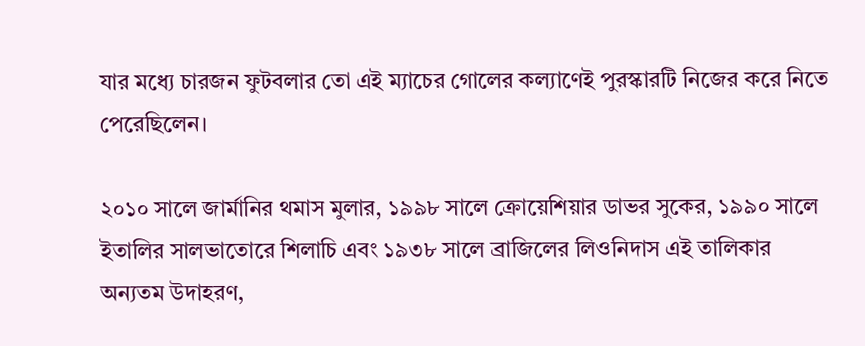যার মধ্যে চারজন ফুটবলার তো এই ম্যাচের গোলের কল্যাণেই পুরস্কারটি নিজের করে নিতে পেরেছিলেন।

২০১০ সালে জার্মানির থমাস মুলার, ১৯৯৮ সালে ক্রোয়েশিয়ার ডাভর সুকের, ১৯৯০ সালে ইতালির সালভাতোরে শিলাচি এবং ১৯৩৮ সালে ব্রাজিলের লিওনিদাস এই তালিকার অন্যতম উদাহরণ,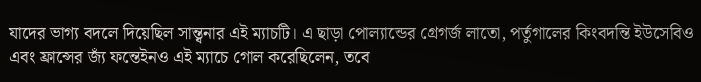যাদের ভাগ্য বদলে দিয়েছিল সান্ত্বনার এই ম্যাচটি। এ ছাড়া পোল্যান্ডের গ্রেগর্জ লাতো, পর্তুগালের কিংবদন্তি ইউসেবিও এবং ফ্রান্সের জ্যঁ ফন্তেইনও এই ম্যাচে গোল করেছিলেন, তবে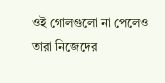ওই গোলগুলো না পেলেও তারা নিজেদের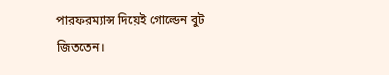পারফরম্যান্স দিয়েই গোল্ডেন বুট জিততেন।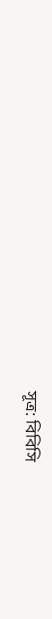সূত্র: বিবিসি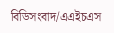বিডিসংবাদ/এএইচএস